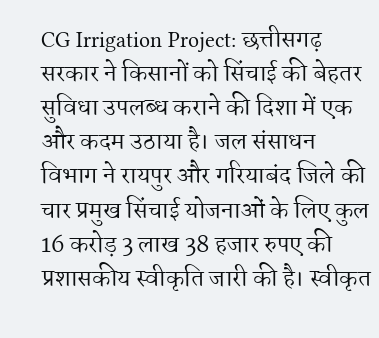CG Irrigation Project: छत्तीसगढ़ सरकार ने किसानों को सिंचाई की बेहतर सुविधा उपलब्ध कराने की दिशा में एक और कदम उठाया है। जल संसाधन विभाग ने रायपुर और गरियाबंद जिले की चार प्रमुख सिंचाई योजनाओं के लिए कुल 16 करोड़ 3 लाख 38 हजार रुपए की प्रशासकीय स्वीकृति जारी की है। स्वीकृत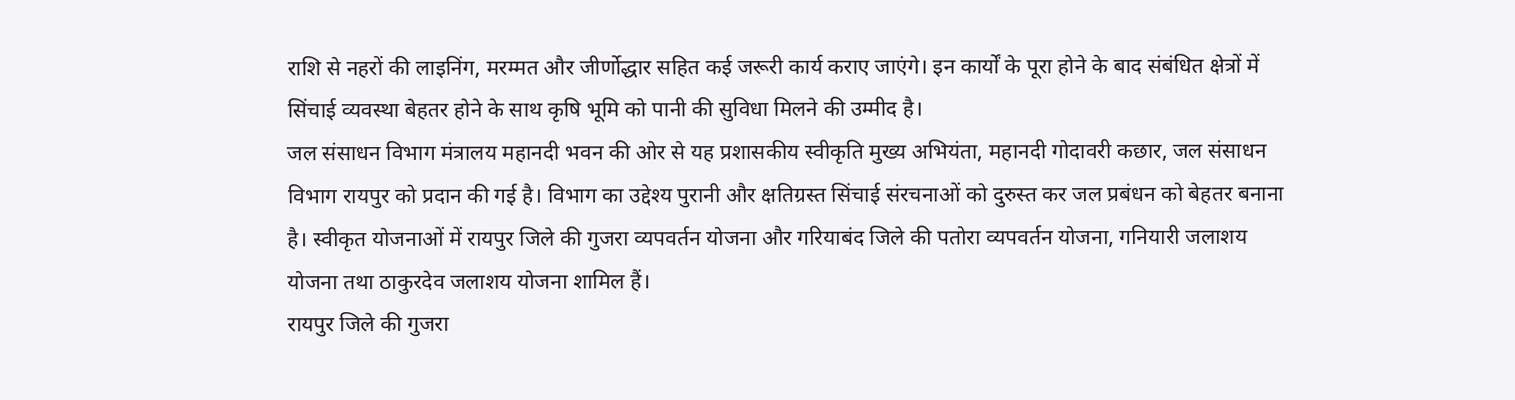राशि से नहरों की लाइनिंग, मरम्मत और जीर्णोद्धार सहित कई जरूरी कार्य कराए जाएंगे। इन कार्यों के पूरा होने के बाद संबंधित क्षेत्रों में सिंचाई व्यवस्था बेहतर होने के साथ कृषि भूमि को पानी की सुविधा मिलने की उम्मीद है।
जल संसाधन विभाग मंत्रालय महानदी भवन की ओर से यह प्रशासकीय स्वीकृति मुख्य अभियंता, महानदी गोदावरी कछार, जल संसाधन विभाग रायपुर को प्रदान की गई है। विभाग का उद्देश्य पुरानी और क्षतिग्रस्त सिंचाई संरचनाओं को दुरुस्त कर जल प्रबंधन को बेहतर बनाना है। स्वीकृत योजनाओं में रायपुर जिले की गुजरा व्यपवर्तन योजना और गरियाबंद जिले की पतोरा व्यपवर्तन योजना, गनियारी जलाशय योजना तथा ठाकुरदेव जलाशय योजना शामिल हैं।
रायपुर जिले की गुजरा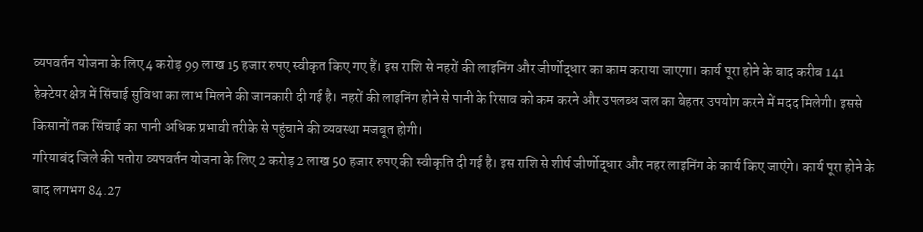व्यपवर्तन योजना के लिए 4 करोड़ 99 लाख 15 हजार रुपए स्वीकृत किए गए हैं। इस राशि से नहरों की लाइनिंग और जीर्णोद्धार का काम कराया जाएगा। कार्य पूरा होने के बाद करीब 141 हेक्टेयर क्षेत्र में सिंचाई सुविधा का लाभ मिलने की जानकारी दी गई है। नहरों की लाइनिंग होने से पानी के रिसाव को कम करने और उपलब्ध जल का बेहतर उपयोग करने में मदद मिलेगी। इससे किसानों तक सिंचाई का पानी अधिक प्रभावी तरीके से पहुंचाने की व्यवस्था मजबूत होगी।
गरियाबंद जिले की पतोरा व्यपवर्तन योजना के लिए 2 करोड़ 2 लाख 50 हजार रुपए की स्वीकृति दी गई है। इस राशि से शीर्ष जीर्णोद्धार और नहर लाइनिंग के कार्य किए जाएंगे। कार्य पूरा होने के बाद लगभग 84.27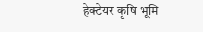हेक्टेयर कृषि भूमि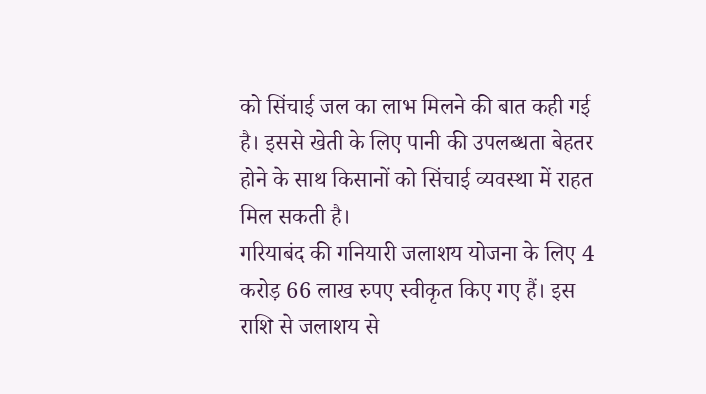को सिंचाई जल का लाभ मिलने की बात कही गई है। इससे खेती के लिए पानी की उपलब्धता बेहतर होने के साथ किसानों को सिंचाई व्यवस्था में राहत मिल सकती है।
गरियाबंद की गनियारी जलाशय योजना के लिए 4 करोड़ 66 लाख रुपए स्वीकृत किए गए हैं। इस राशि से जलाशय से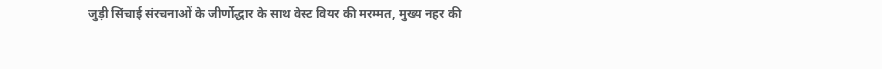जुड़ी सिंचाई संरचनाओं के जीर्णोद्धार के साथ वेस्ट वियर की मरम्मत, मुख्य नहर की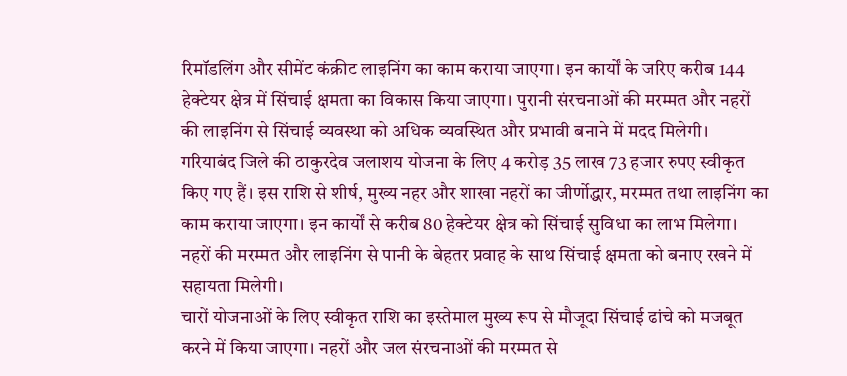रिमॉडलिंग और सीमेंट कंक्रीट लाइनिंग का काम कराया जाएगा। इन कार्यों के जरिए करीब 144 हेक्टेयर क्षेत्र में सिंचाई क्षमता का विकास किया जाएगा। पुरानी संरचनाओं की मरम्मत और नहरों की लाइनिंग से सिंचाई व्यवस्था को अधिक व्यवस्थित और प्रभावी बनाने में मदद मिलेगी।
गरियाबंद जिले की ठाकुरदेव जलाशय योजना के लिए 4 करोड़ 35 लाख 73 हजार रुपए स्वीकृत किए गए हैं। इस राशि से शीर्ष, मुख्य नहर और शाखा नहरों का जीर्णोद्धार, मरम्मत तथा लाइनिंग का काम कराया जाएगा। इन कार्यों से करीब 80 हेक्टेयर क्षेत्र को सिंचाई सुविधा का लाभ मिलेगा। नहरों की मरम्मत और लाइनिंग से पानी के बेहतर प्रवाह के साथ सिंचाई क्षमता को बनाए रखने में सहायता मिलेगी।
चारों योजनाओं के लिए स्वीकृत राशि का इस्तेमाल मुख्य रूप से मौजूदा सिंचाई ढांचे को मजबूत करने में किया जाएगा। नहरों और जल संरचनाओं की मरम्मत से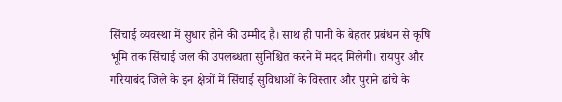सिंचाई व्यवस्था में सुधार होने की उम्मीद है। साथ ही पानी के बेहतर प्रबंधन से कृषि भूमि तक सिंचाई जल की उपलब्धता सुनिश्चित करने में मदद मिलेगी। रायपुर और गरियाबंद जिले के इन क्षेत्रों में सिंचाई सुविधाओं के विस्तार और पुराने ढांचे के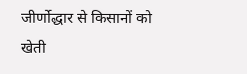जीर्णोद्धार से किसानों को खेती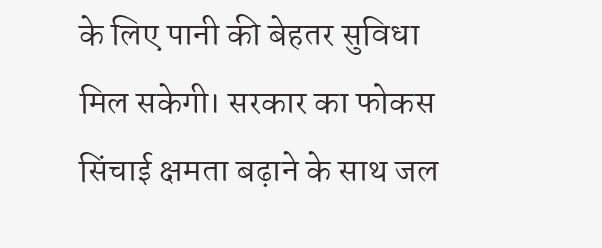के लिए पानी की बेहतर सुविधा मिल सकेगी। सरकार का फोकस सिंचाई क्षमता बढ़ाने के साथ जल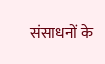संसाधनों के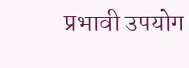प्रभावी उपयोग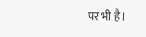पर भी है।